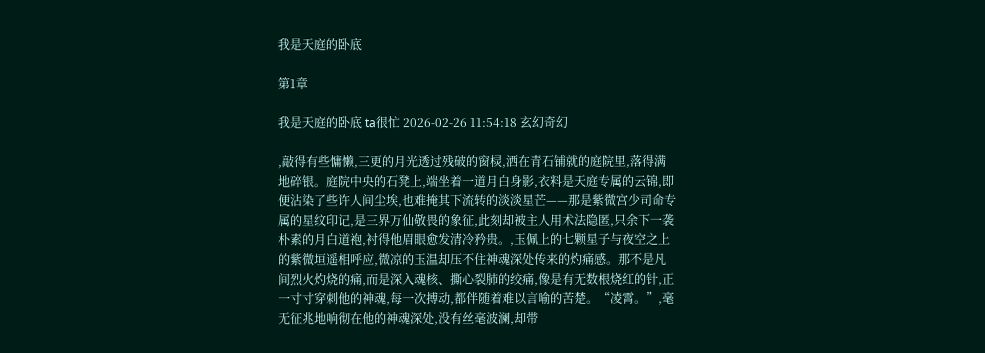我是天庭的卧底

第1章

我是天庭的卧底 ta很忙 2026-02-26 11:54:18 玄幻奇幻

,敲得有些慵懒,三更的月光透过残破的窗棂,洒在青石铺就的庭院里,落得满地碎银。庭院中央的石凳上,端坐着一道月白身影,衣料是天庭专属的云锦,即便沾染了些许人间尘埃,也难掩其下流转的淡淡星芒——那是紫微宫少司命专属的星纹印记,是三界万仙敬畏的象征,此刻却被主人用术法隐匿,只余下一袭朴素的月白道袍,衬得他眉眼愈发清冷矜贵。,玉佩上的七颗星子与夜空之上的紫微垣遥相呼应,微凉的玉温却压不住神魂深处传来的灼痛感。那不是凡间烈火灼烧的痛,而是深入魂核、撕心裂肺的绞痛,像是有无数根烧红的针,正一寸寸穿刺他的神魂,每一次搏动,都伴随着难以言喻的苦楚。“凌霄。”,毫无征兆地响彻在他的神魂深处,没有丝毫波澜,却带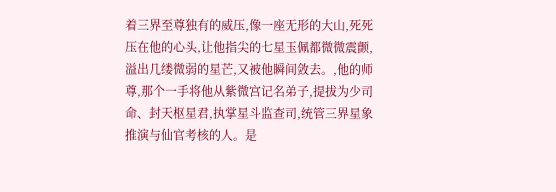着三界至尊独有的威压,像一座无形的大山,死死压在他的心头,让他指尖的七星玉佩都微微震颤,溢出几缕微弱的星芒,又被他瞬间敛去。,他的师尊,那个一手将他从紫微宫记名弟子,提拔为少司命、封天枢星君,执掌星斗监查司,统管三界星象推演与仙官考核的人。是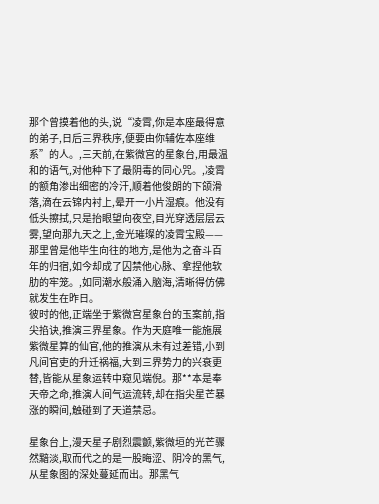那个曾摸着他的头,说“凌霄,你是本座最得意的弟子,日后三界秩序,便要由你辅佐本座维系”的人。,三天前,在紫微宫的星象台,用最温和的语气,对他种下了最阴毒的同心咒。,凌霄的额角渗出细密的冷汗,顺着他俊朗的下颌滑落,滴在云锦内衬上,晕开一小片湿痕。他没有低头擦拭,只是抬眼望向夜空,目光穿透层层云雾,望向那九天之上,金光璀璨的凌霄宝殿——那里曾是他毕生向往的地方,是他为之奋斗百年的归宿,如今却成了囚禁他心脉、拿捏他软肋的牢笼。,如同潮水般涌入脑海,清晰得仿佛就发生在昨日。
彼时的他,正端坐于紫微宫星象台的玉案前,指尖掐诀,推演三界星象。作为天庭唯一能施展紫微星算的仙官,他的推演从未有过差错,小到凡间官吏的升迁祸福,大到三界势力的兴衰更替,皆能从星象运转中窥见端倪。那**本是奉天帝之命,推演人间气运流转,却在指尖星芒暴涨的瞬间,触碰到了天道禁忌。

星象台上,漫天星子剧烈震颤,紫微垣的光芒骤然黯淡,取而代之的是一股晦涩、阴冷的黑气,从星象图的深处蔓延而出。那黑气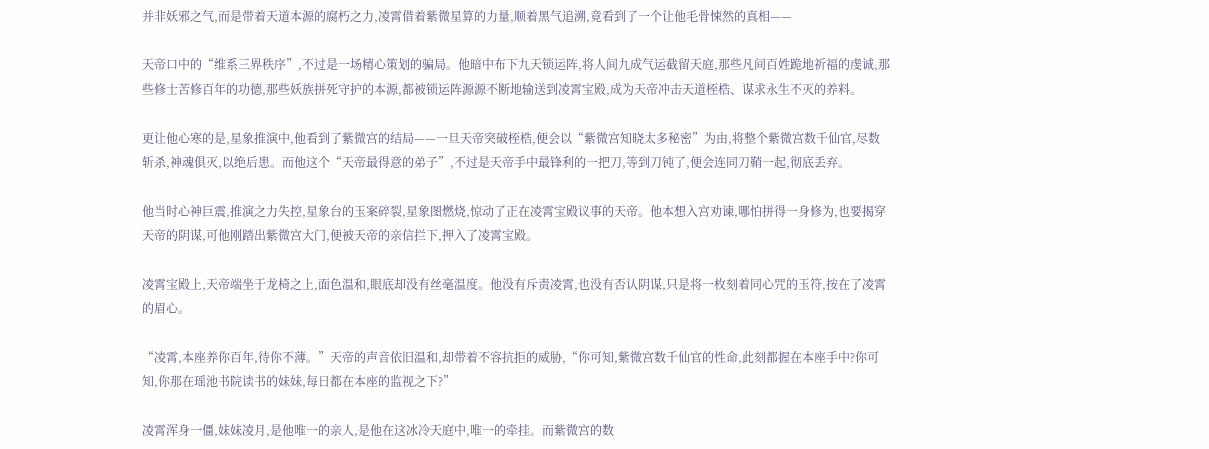并非妖邪之气,而是带着天道本源的腐朽之力,凌霄借着紫微星算的力量,顺着黑气追溯,竟看到了一个让他毛骨悚然的真相——

天帝口中的“维系三界秩序”,不过是一场精心策划的骗局。他暗中布下九天锁运阵,将人间九成气运截留天庭,那些凡间百姓跪地祈福的虔诚,那些修士苦修百年的功德,那些妖族拼死守护的本源,都被锁运阵源源不断地输送到凌霄宝殿,成为天帝冲击天道桎梏、谋求永生不灭的养料。

更让他心寒的是,星象推演中,他看到了紫微宫的结局——一旦天帝突破桎梏,便会以“紫微宫知晓太多秘密”为由,将整个紫微宫数千仙官,尽数斩杀,神魂俱灭,以绝后患。而他这个“天帝最得意的弟子”,不过是天帝手中最锋利的一把刀,等到刀钝了,便会连同刀鞘一起,彻底丢弃。

他当时心神巨震,推演之力失控,星象台的玉案碎裂,星象图燃烧,惊动了正在凌霄宝殿议事的天帝。他本想入宫劝谏,哪怕拼得一身修为,也要揭穿天帝的阴谋,可他刚踏出紫微宫大门,便被天帝的亲信拦下,押入了凌霄宝殿。

凌霄宝殿上,天帝端坐于龙椅之上,面色温和,眼底却没有丝毫温度。他没有斥责凌霄,也没有否认阴谋,只是将一枚刻着同心咒的玉符,按在了凌霄的眉心。

“凌霄,本座养你百年,待你不薄。”天帝的声音依旧温和,却带着不容抗拒的威胁,“你可知,紫微宫数千仙官的性命,此刻都握在本座手中?你可知,你那在瑶池书院读书的妹妹,每日都在本座的监视之下?”

凌霄浑身一僵,妹妹凌月,是他唯一的亲人,是他在这冰冷天庭中,唯一的牵挂。而紫微宫的数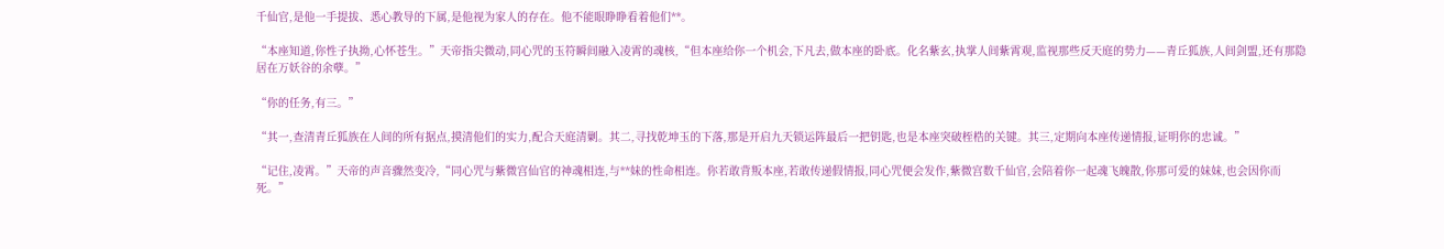千仙官,是他一手提拔、悉心教导的下属,是他视为家人的存在。他不能眼睁睁看着他们**。

“本座知道,你性子执拗,心怀苍生。”天帝指尖微动,同心咒的玉符瞬间融入凌霄的魂核,“但本座给你一个机会,下凡去,做本座的卧底。化名紫玄,执掌人间紫霄观,监视那些反天庭的势力——青丘狐族,人间剑盟,还有那隐居在万妖谷的余孽。”

“你的任务,有三。”

“其一,查清青丘狐族在人间的所有据点,摸清他们的实力,配合天庭清剿。其二,寻找乾坤玉的下落,那是开启九天锁运阵最后一把钥匙,也是本座突破桎梏的关键。其三,定期向本座传递情报,证明你的忠诚。”

“记住,凌霄。”天帝的声音骤然变冷,“同心咒与紫微宫仙官的神魂相连,与**妹的性命相连。你若敢背叛本座,若敢传递假情报,同心咒便会发作,紫微宫数千仙官,会陪着你一起魂飞魄散,你那可爱的妹妹,也会因你而死。”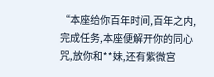“本座给你百年时间,百年之内,完成任务,本座便解开你的同心咒,放你和**妹,还有紫微宫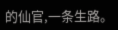的仙官,一条生路。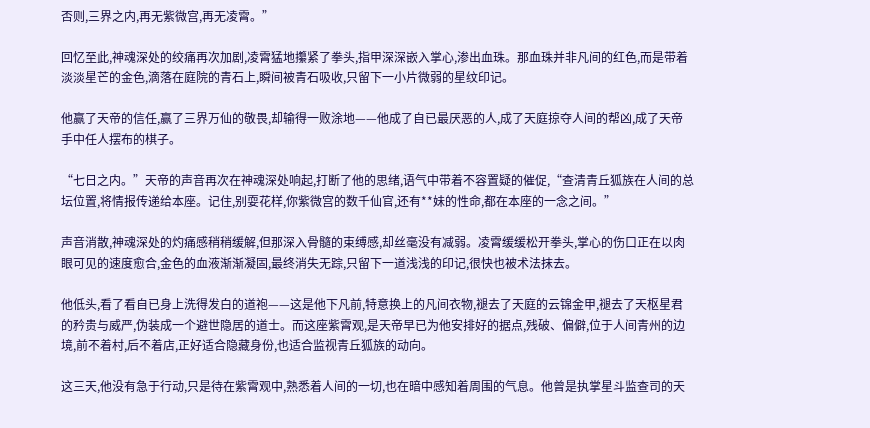否则,三界之内,再无紫微宫,再无凌霄。”

回忆至此,神魂深处的绞痛再次加剧,凌霄猛地攥紧了拳头,指甲深深嵌入掌心,渗出血珠。那血珠并非凡间的红色,而是带着淡淡星芒的金色,滴落在庭院的青石上,瞬间被青石吸收,只留下一小片微弱的星纹印记。

他赢了天帝的信任,赢了三界万仙的敬畏,却输得一败涂地——他成了自已最厌恶的人,成了天庭掠夺人间的帮凶,成了天帝手中任人摆布的棋子。

“七日之内。”天帝的声音再次在神魂深处响起,打断了他的思绪,语气中带着不容置疑的催促,“查清青丘狐族在人间的总坛位置,将情报传递给本座。记住,别耍花样,你紫微宫的数千仙官,还有**妹的性命,都在本座的一念之间。”

声音消散,神魂深处的灼痛感稍稍缓解,但那深入骨髓的束缚感,却丝毫没有减弱。凌霄缓缓松开拳头,掌心的伤口正在以肉眼可见的速度愈合,金色的血液渐渐凝固,最终消失无踪,只留下一道浅浅的印记,很快也被术法抹去。

他低头,看了看自已身上洗得发白的道袍——这是他下凡前,特意换上的凡间衣物,褪去了天庭的云锦金甲,褪去了天枢星君的矜贵与威严,伪装成一个避世隐居的道士。而这座紫霄观,是天帝早已为他安排好的据点,残破、偏僻,位于人间青州的边境,前不着村,后不着店,正好适合隐藏身份,也适合监视青丘狐族的动向。

这三天,他没有急于行动,只是待在紫霄观中,熟悉着人间的一切,也在暗中感知着周围的气息。他曾是执掌星斗监查司的天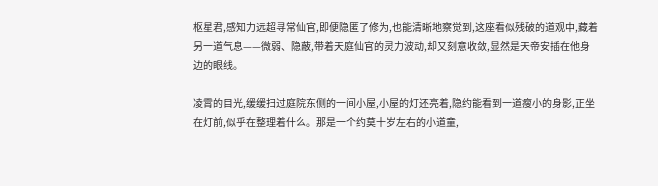枢星君,感知力远超寻常仙官,即便隐匿了修为,也能清晰地察觉到,这座看似残破的道观中,藏着另一道气息——微弱、隐蔽,带着天庭仙官的灵力波动,却又刻意收敛,显然是天帝安插在他身边的眼线。

凌霄的目光,缓缓扫过庭院东侧的一间小屋,小屋的灯还亮着,隐约能看到一道瘦小的身影,正坐在灯前,似乎在整理着什么。那是一个约莫十岁左右的小道童,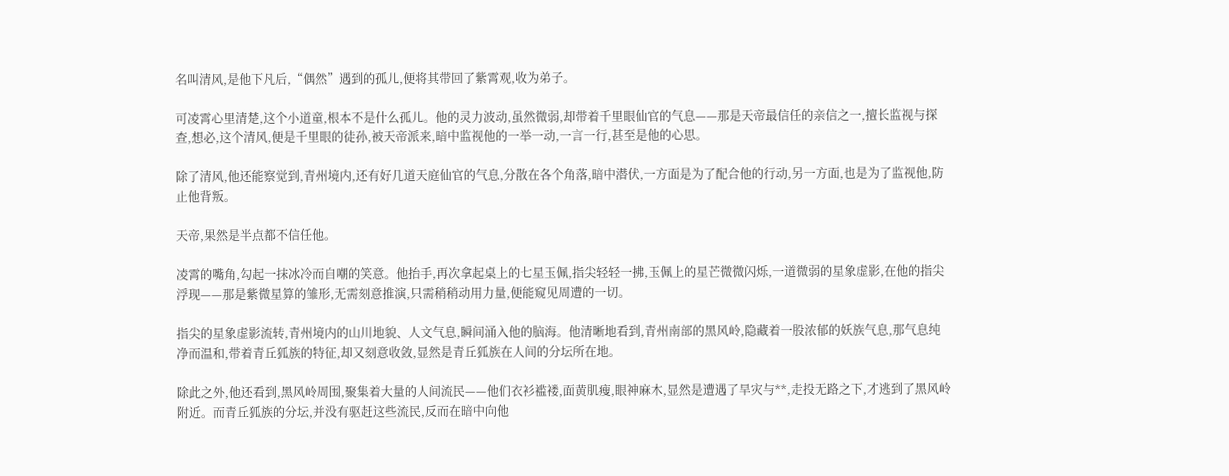名叫清风,是他下凡后,“偶然”遇到的孤儿,便将其带回了紫霄观,收为弟子。

可凌霄心里清楚,这个小道童,根本不是什么孤儿。他的灵力波动,虽然微弱,却带着千里眼仙官的气息——那是天帝最信任的亲信之一,擅长监视与探查,想必,这个清风,便是千里眼的徒孙,被天帝派来,暗中监视他的一举一动,一言一行,甚至是他的心思。

除了清风,他还能察觉到,青州境内,还有好几道天庭仙官的气息,分散在各个角落,暗中潜伏,一方面是为了配合他的行动,另一方面,也是为了监视他,防止他背叛。

天帝,果然是半点都不信任他。

凌霄的嘴角,勾起一抹冰冷而自嘲的笑意。他抬手,再次拿起桌上的七星玉佩,指尖轻轻一拂,玉佩上的星芒微微闪烁,一道微弱的星象虚影,在他的指尖浮现——那是紫微星算的雏形,无需刻意推演,只需稍稍动用力量,便能窥见周遭的一切。

指尖的星象虚影流转,青州境内的山川地貌、人文气息,瞬间涌入他的脑海。他清晰地看到,青州南部的黑风岭,隐藏着一股浓郁的妖族气息,那气息纯净而温和,带着青丘狐族的特征,却又刻意收敛,显然是青丘狐族在人间的分坛所在地。

除此之外,他还看到,黑风岭周围,聚集着大量的人间流民——他们衣衫褴褛,面黄肌瘦,眼神麻木,显然是遭遇了旱灾与**,走投无路之下,才逃到了黑风岭附近。而青丘狐族的分坛,并没有驱赶这些流民,反而在暗中向他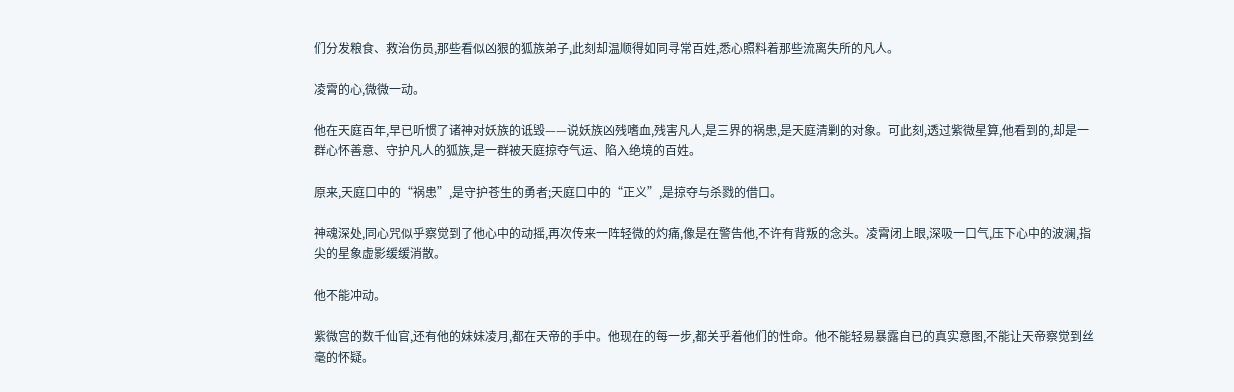们分发粮食、救治伤员,那些看似凶狠的狐族弟子,此刻却温顺得如同寻常百姓,悉心照料着那些流离失所的凡人。

凌霄的心,微微一动。

他在天庭百年,早已听惯了诸神对妖族的诋毁——说妖族凶残嗜血,残害凡人,是三界的祸患,是天庭清剿的对象。可此刻,透过紫微星算,他看到的,却是一群心怀善意、守护凡人的狐族,是一群被天庭掠夺气运、陷入绝境的百姓。

原来,天庭口中的“祸患”,是守护苍生的勇者;天庭口中的“正义”,是掠夺与杀戮的借口。

神魂深处,同心咒似乎察觉到了他心中的动摇,再次传来一阵轻微的灼痛,像是在警告他,不许有背叛的念头。凌霄闭上眼,深吸一口气,压下心中的波澜,指尖的星象虚影缓缓消散。

他不能冲动。

紫微宫的数千仙官,还有他的妹妹凌月,都在天帝的手中。他现在的每一步,都关乎着他们的性命。他不能轻易暴露自已的真实意图,不能让天帝察觉到丝毫的怀疑。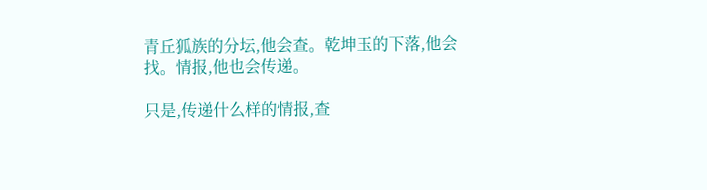青丘狐族的分坛,他会查。乾坤玉的下落,他会找。情报,他也会传递。

只是,传递什么样的情报,查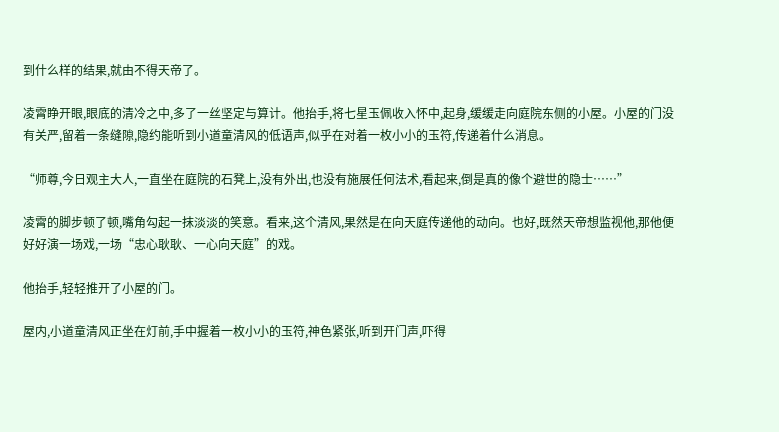到什么样的结果,就由不得天帝了。

凌霄睁开眼,眼底的清冷之中,多了一丝坚定与算计。他抬手,将七星玉佩收入怀中,起身,缓缓走向庭院东侧的小屋。小屋的门没有关严,留着一条缝隙,隐约能听到小道童清风的低语声,似乎在对着一枚小小的玉符,传递着什么消息。

“师尊,今日观主大人,一直坐在庭院的石凳上,没有外出,也没有施展任何法术,看起来,倒是真的像个避世的隐士……”

凌霄的脚步顿了顿,嘴角勾起一抹淡淡的笑意。看来,这个清风,果然是在向天庭传递他的动向。也好,既然天帝想监视他,那他便好好演一场戏,一场“忠心耿耿、一心向天庭”的戏。

他抬手,轻轻推开了小屋的门。

屋内,小道童清风正坐在灯前,手中握着一枚小小的玉符,神色紧张,听到开门声,吓得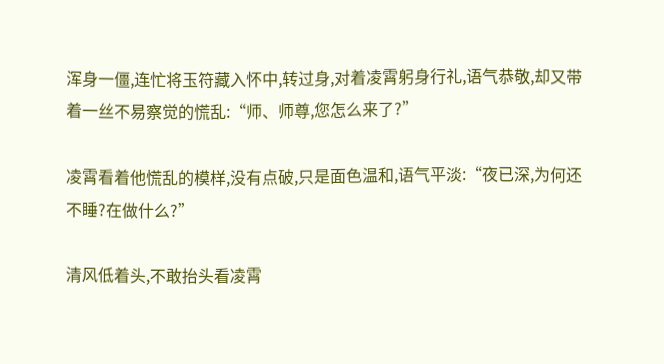浑身一僵,连忙将玉符藏入怀中,转过身,对着凌霄躬身行礼,语气恭敬,却又带着一丝不易察觉的慌乱:“师、师尊,您怎么来了?”

凌霄看着他慌乱的模样,没有点破,只是面色温和,语气平淡:“夜已深,为何还不睡?在做什么?”

清风低着头,不敢抬头看凌霄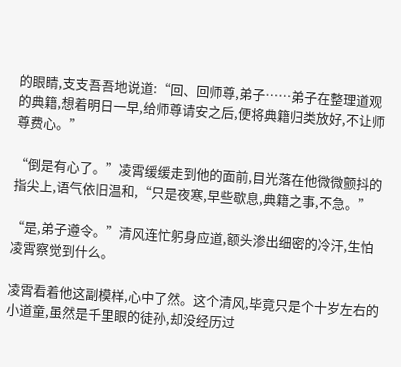的眼睛,支支吾吾地说道:“回、回师尊,弟子……弟子在整理道观的典籍,想着明日一早,给师尊请安之后,便将典籍归类放好,不让师尊费心。”

“倒是有心了。”凌霄缓缓走到他的面前,目光落在他微微颤抖的指尖上,语气依旧温和,“只是夜寒,早些歇息,典籍之事,不急。”

“是,弟子遵令。”清风连忙躬身应道,额头渗出细密的冷汗,生怕凌霄察觉到什么。

凌霄看着他这副模样,心中了然。这个清风,毕竟只是个十岁左右的小道童,虽然是千里眼的徒孙,却没经历过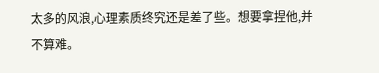太多的风浪,心理素质终究还是差了些。想要拿捏他,并不算难。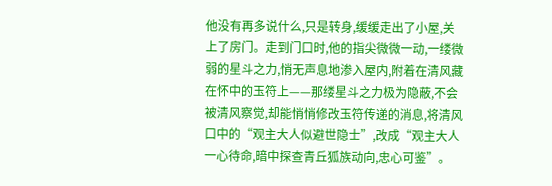他没有再多说什么,只是转身,缓缓走出了小屋,关上了房门。走到门口时,他的指尖微微一动,一缕微弱的星斗之力,悄无声息地渗入屋内,附着在清风藏在怀中的玉符上——那缕星斗之力极为隐蔽,不会被清风察觉,却能悄悄修改玉符传递的消息,将清风口中的“观主大人似避世隐士”,改成“观主大人一心待命,暗中探查青丘狐族动向,忠心可鉴”。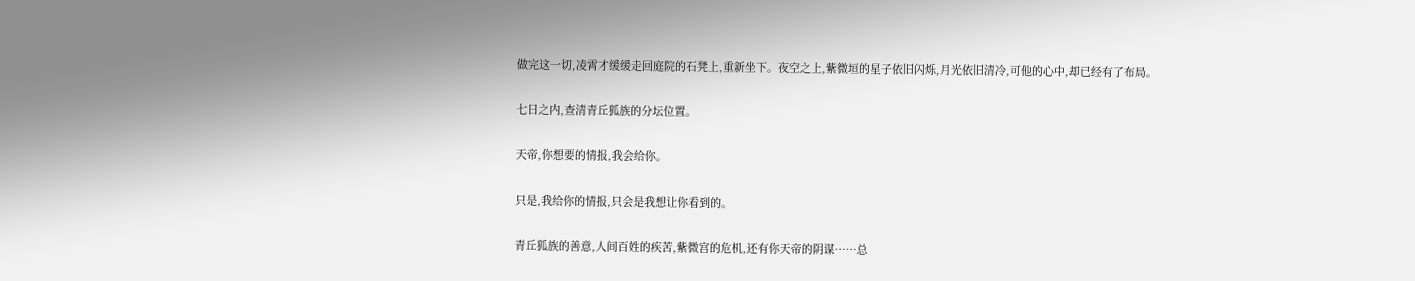做完这一切,凌霄才缓缓走回庭院的石凳上,重新坐下。夜空之上,紫微垣的星子依旧闪烁,月光依旧清冷,可他的心中,却已经有了布局。

七日之内,查清青丘狐族的分坛位置。

天帝,你想要的情报,我会给你。

只是,我给你的情报,只会是我想让你看到的。

青丘狐族的善意,人间百姓的疾苦,紫微宫的危机,还有你天帝的阴谋……总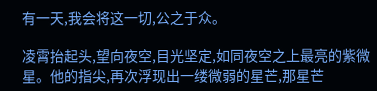有一天,我会将这一切,公之于众。

凌霄抬起头,望向夜空,目光坚定,如同夜空之上最亮的紫微星。他的指尖,再次浮现出一缕微弱的星芒,那星芒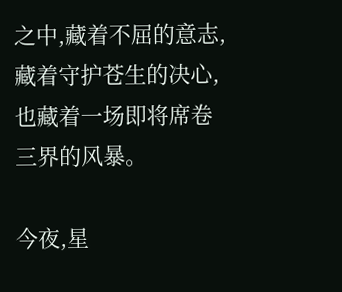之中,藏着不屈的意志,藏着守护苍生的决心,也藏着一场即将席卷三界的风暴。

今夜,星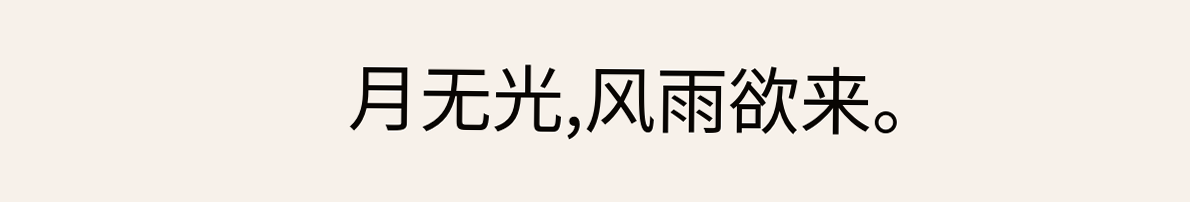月无光,风雨欲来。